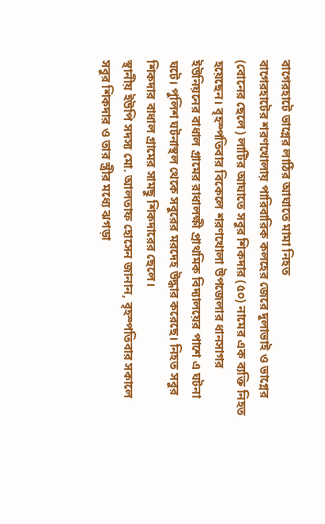বাগেরহাটে ভাগ্নের লাঠির আঘাতে মামা নিহত
বাগেরহাটের শরণখোলায় পারিবারিক কলহের জেরে দুলাভাই ও ভাগ্নের (বোনের ছেলে) লাটির আঘাতে সবুর শিকদার (৫০) নামের এক ব্যক্তি নিহত হয়েছেন। বৃহস্পতিবার বিকেলে শরণখোলা উপজেলার ধানসাগর ইউনিয়নের বাধাল গ্রামের রাধালক্ষী প্রাথমিক বিদ্যালয়ের পাশে এ ঘটনা ঘটে। পুলিশ ঘটনাস্থল থেকে সবুরের মরদেহ উদ্ধার করেছে। নিহত সবুর শিকদার বাধাল গ্রামের সামছু শিকদারের ছেলে।
স্থানীয় ইউপি সদস্য মো. আলতাফ হোসেন জানান, বৃহস্পতিবার সকালে সবুর শিকদার ও তার স্ত্রীর মধ্যে ঝগড়া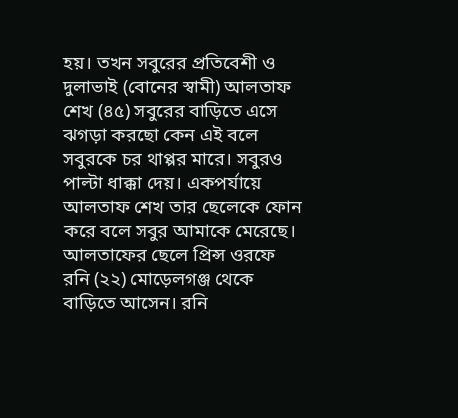হয়। তখন সবুরের প্রতিবেশী ও দুলাভাই (বোনের স্বামী) আলতাফ শেখ (৪৫) সবুরের বাড়িতে এসে ঝগড়া করছো কেন এই বলে সবুরকে চর থাপ্পর মারে। সবুরও পাল্টা ধাক্কা দেয়। একপর্যায়ে আলতাফ শেখ তার ছেলেকে ফোন করে বলে সবুর আমাকে মেরেছে। আলতাফের ছেলে প্রিন্স ওরফে রনি (২২) মোড়েলগঞ্জ থেকে বাড়িতে আসেন। রনি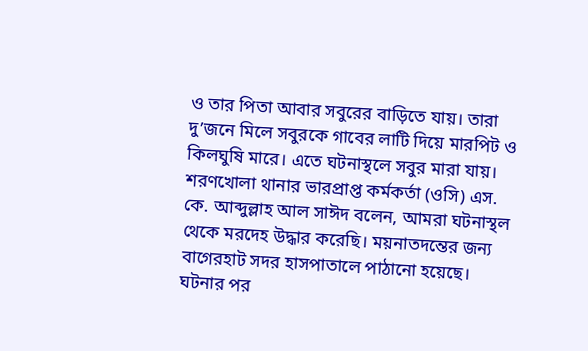ও তার পিতা আবার সবুরের বাড়িতে যায়। তারা দু’জনে মিলে সবুরকে গাবের লাটি দিয়ে মারপিট ও কিলঘুষি মারে। এতে ঘটনাস্থলে সবুর মারা যায়।
শরণখোলা থানার ভারপ্রাপ্ত কর্মকর্তা (ওসি) এস. কে. আব্দুল্লাহ আল সাঈদ বলেন, আমরা ঘটনাস্থল থেকে মরদেহ উদ্ধার করেছি। ময়নাতদন্তের জন্য বাগেরহাট সদর হাসপাতালে পাঠানো হয়েছে। ঘটনার পর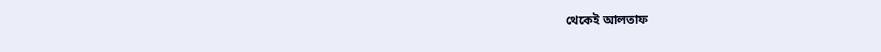থেকেই আলতাফ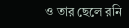ও তার ছেলে রনি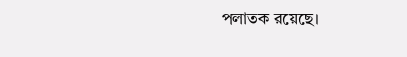পলাতক রয়েছে।